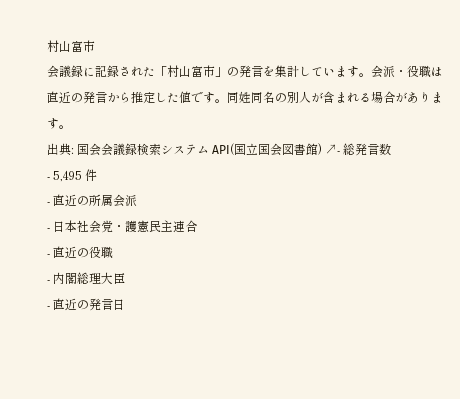村山富市
会議録に記録された「村山富市」の発言を集計しています。会派・役職は直近の発言から推定した値です。同姓同名の別人が含まれる場合があります。
出典: 国会会議録検索システム API(国立国会図書館) ↗- 総発言数
- 5,495 件
- 直近の所属会派
- 日本社会党・護憲民主連合
- 直近の役職
- 内閣総理大臣
- 直近の発言日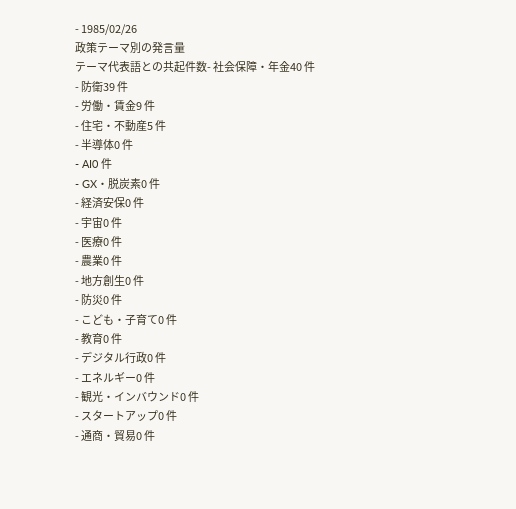- 1985/02/26
政策テーマ別の発言量
テーマ代表語との共起件数- 社会保障・年金40 件
- 防衛39 件
- 労働・賃金9 件
- 住宅・不動産5 件
- 半導体0 件
- AI0 件
- GX・脱炭素0 件
- 経済安保0 件
- 宇宙0 件
- 医療0 件
- 農業0 件
- 地方創生0 件
- 防災0 件
- こども・子育て0 件
- 教育0 件
- デジタル行政0 件
- エネルギー0 件
- 観光・インバウンド0 件
- スタートアップ0 件
- 通商・貿易0 件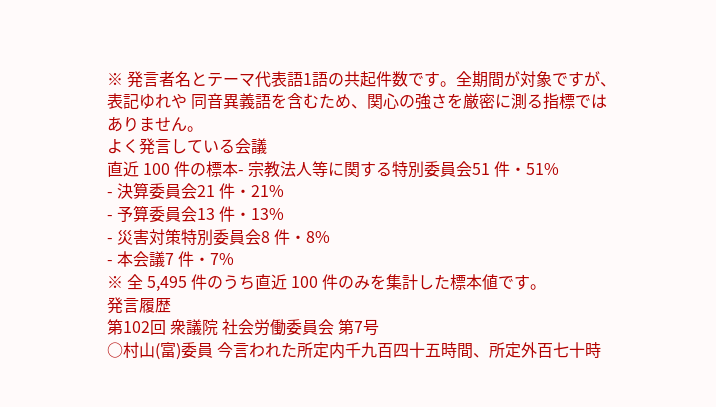※ 発言者名とテーマ代表語1語の共起件数です。全期間が対象ですが、表記ゆれや 同音異義語を含むため、関心の強さを厳密に測る指標ではありません。
よく発言している会議
直近 100 件の標本- 宗教法人等に関する特別委員会51 件・51%
- 決算委員会21 件・21%
- 予算委員会13 件・13%
- 災害対策特別委員会8 件・8%
- 本会議7 件・7%
※ 全 5,495 件のうち直近 100 件のみを集計した標本値です。
発言履歴
第102回 衆議院 社会労働委員会 第7号
○村山(富)委員 今言われた所定内千九百四十五時間、所定外百七十時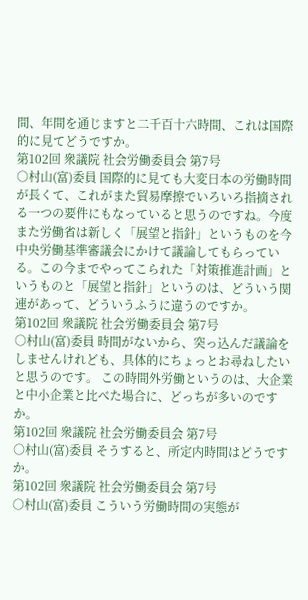間、年間を通じますと二千百十六時間、これは国際的に見てどうですか。
第102回 衆議院 社会労働委員会 第7号
○村山(富)委員 国際的に見ても大変日本の労働時間が長くて、これがまた貿易摩擦でいろいろ指摘される一つの要件にもなっていると思うのですね。今度また労働省は新しく「展望と指針」というものを今中央労働基準審議会にかけて議論してもらっている。この今までやってこられた「対策推進計画」というものと「展望と指針」というのは、どういう関連があって、どういうふうに違うのですか。
第102回 衆議院 社会労働委員会 第7号
○村山(富)委員 時間がないから、突っ込んだ議論をしませんけれども、具体的にちょっとお尋ねしたいと思うのです。 この時間外労働というのは、大企業と中小企業と比べた場合に、どっちが多いのですか。
第102回 衆議院 社会労働委員会 第7号
○村山(富)委員 そうすると、所定内時間はどうですか。
第102回 衆議院 社会労働委員会 第7号
○村山(富)委員 こういう労働時間の実態が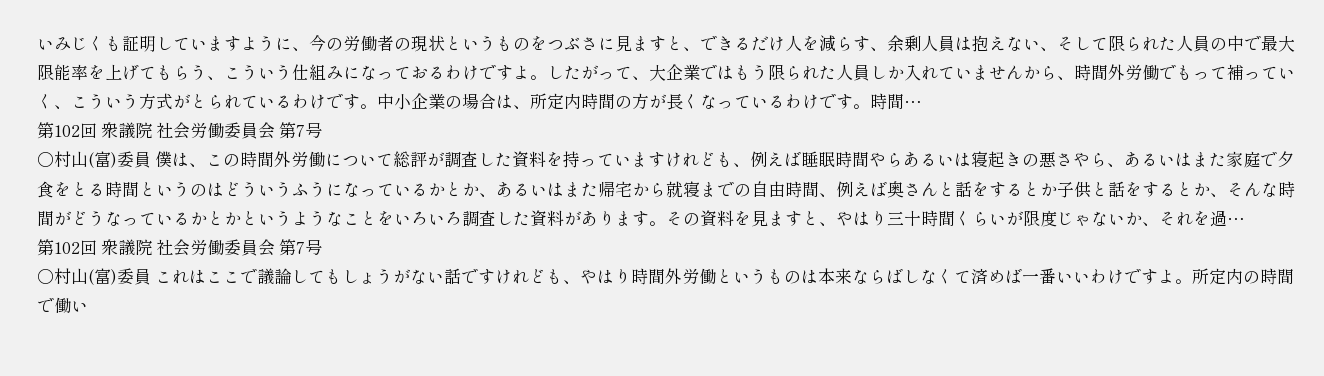いみじくも証明していますように、今の労働者の現状というものをつぶさに見ますと、できるだけ人を減らす、余剰人員は抱えない、そして限られた人員の中で最大限能率を上げてもらう、こういう仕組みになっておるわけですよ。したがって、大企業ではもう限られた人員しか入れていませんから、時間外労働でもって補っていく、こういう方式がとられているわけです。中小企業の場合は、所定内時間の方が長くなっているわけです。時間…
第102回 衆議院 社会労働委員会 第7号
○村山(富)委員 僕は、この時間外労働について総評が調査した資料を持っていますけれども、例えば睡眠時間やらあるいは寝起きの悪さやら、あるいはまた家庭で夕食をとる時間というのはどういうふうになっているかとか、あるいはまた帰宅から就寝までの自由時間、例えば奥さんと話をするとか子供と話をするとか、そんな時間がどうなっているかとかというようなことをいろいろ調査した資料があります。その資料を見ますと、やはり三十時間くらいが限度じゃないか、それを過…
第102回 衆議院 社会労働委員会 第7号
○村山(富)委員 これはここで議論してもしょうがない話ですけれども、やはり時間外労働というものは本来ならばしなくて済めば一番いいわけですよ。所定内の時間で働い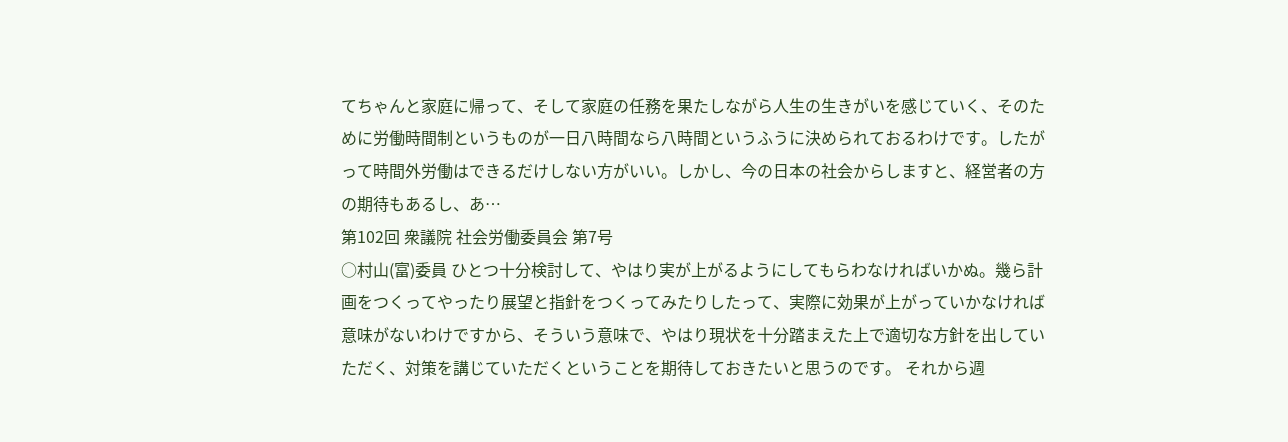てちゃんと家庭に帰って、そして家庭の任務を果たしながら人生の生きがいを感じていく、そのために労働時間制というものが一日八時間なら八時間というふうに決められておるわけです。したがって時間外労働はできるだけしない方がいい。しかし、今の日本の社会からしますと、経営者の方の期待もあるし、あ…
第102回 衆議院 社会労働委員会 第7号
○村山(富)委員 ひとつ十分検討して、やはり実が上がるようにしてもらわなければいかぬ。幾ら計画をつくってやったり展望と指針をつくってみたりしたって、実際に効果が上がっていかなければ意味がないわけですから、そういう意味で、やはり現状を十分踏まえた上で適切な方針を出していただく、対策を講じていただくということを期待しておきたいと思うのです。 それから週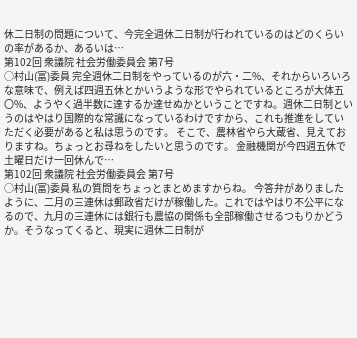休二日制の問題について、今完全週休二日制が行われているのはどのくらいの率があるか、あるいは…
第102回 衆議院 社会労働委員会 第7号
○村山(富)委員 完全週休二日制をやっているのが六・二%、それからいろいろな意味で、例えば四週五休とかいうような形でやられているところが大体五〇%、ようやく過半数に達するか達せぬかということですね。週休二日制というのはやはり国際的な常識になっているわけですから、これも推進をしていただく必要があると私は思うのです。 そこで、農林省やら大蔵省、見えておりますね。ちょっとお尋ねをしたいと思うのです。 金融機関が今四週五休で土曜日だけ一回休んで…
第102回 衆議院 社会労働委員会 第7号
○村山(富)委員 私の質問をちょっとまとめますからね。 今答弁がありましたように、二月の三連休は郵政省だけが稼働した。これではやはり不公平になるので、九月の三連休には銀行も農協の関係も全部稼働させるつもりかどうか。そうなってくると、現実に週休二日制が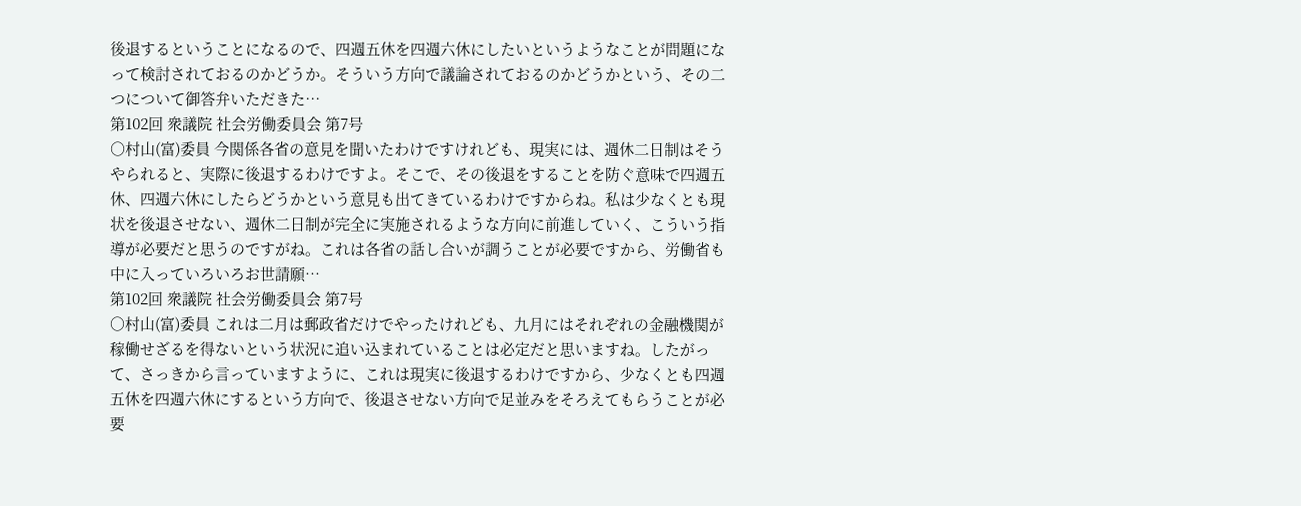後退するということになるので、四週五休を四週六休にしたいというようなことが問題になって検討されておるのかどうか。そういう方向で議論されておるのかどうかという、その二つについて御答弁いただきた…
第102回 衆議院 社会労働委員会 第7号
○村山(富)委員 今関係各省の意見を聞いたわけですけれども、現実には、週休二日制はそうやられると、実際に後退するわけですよ。そこで、その後退をすることを防ぐ意味で四週五休、四週六休にしたらどうかという意見も出てきているわけですからね。私は少なくとも現状を後退させない、週休二日制が完全に実施されるような方向に前進していく、こういう指導が必要だと思うのですがね。これは各省の話し合いが調うことが必要ですから、労働省も中に入っていろいろお世請願…
第102回 衆議院 社会労働委員会 第7号
○村山(富)委員 これは二月は郵政省だけでやったけれども、九月にはそれぞれの金融機関が稼働せざるを得ないという状況に追い込まれていることは必定だと思いますね。したがって、さっきから言っていますように、これは現実に後退するわけですから、少なくとも四週五休を四週六休にするという方向で、後退させない方向で足並みをそろえてもらうことが必要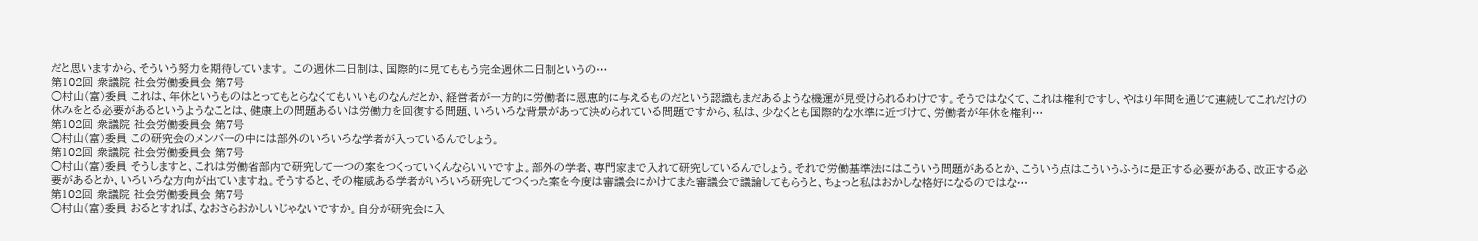だと思いますから、そういう努力を期待しています。 この週休二日制は、国際的に見てももう完全週休二日制というの…
第102回 衆議院 社会労働委員会 第7号
○村山(富)委員 これは、年休というものはとってもとらなくてもいいものなんだとか、経営者が一方的に労働者に恩恵的に与えるものだという認識もまだあるような機運が見受けられるわけです。そうではなくて、これは権利ですし、やはり年間を通じて連続してこれだけの休みをとる必要があるというようなことは、健康上の問題あるいは労働力を回復する問題、いろいろな背景があって決められている問題ですから、私は、少なくとも国際的な水準に近づけて、労働者が年休を権利…
第102回 衆議院 社会労働委員会 第7号
○村山(富)委員 この研究会のメンバーの中には部外のいろいろな学者が入っているんでしょう。
第102回 衆議院 社会労働委員会 第7号
○村山(富)委員 そうしますと、これは労働省部内で研究して一つの案をつくっていくんならいいですよ。部外の学者、専門家まで入れて研究しているんでしょう。それで労働基準法にはこういう問題があるとか、こういう点はこういうふうに是正する必要がある、改正する必要があるとか、いろいろな方向が出ていますね。そうすると、その権威ある学者がいろいろ研究してつくった案を今度は審議会にかけてまた審議会で議論してもらうと、ちょっと私はおかしな格好になるのではな…
第102回 衆議院 社会労働委員会 第7号
○村山(富)委員 おるとすれば、なおさらおかしいじゃないですか。自分が研究会に入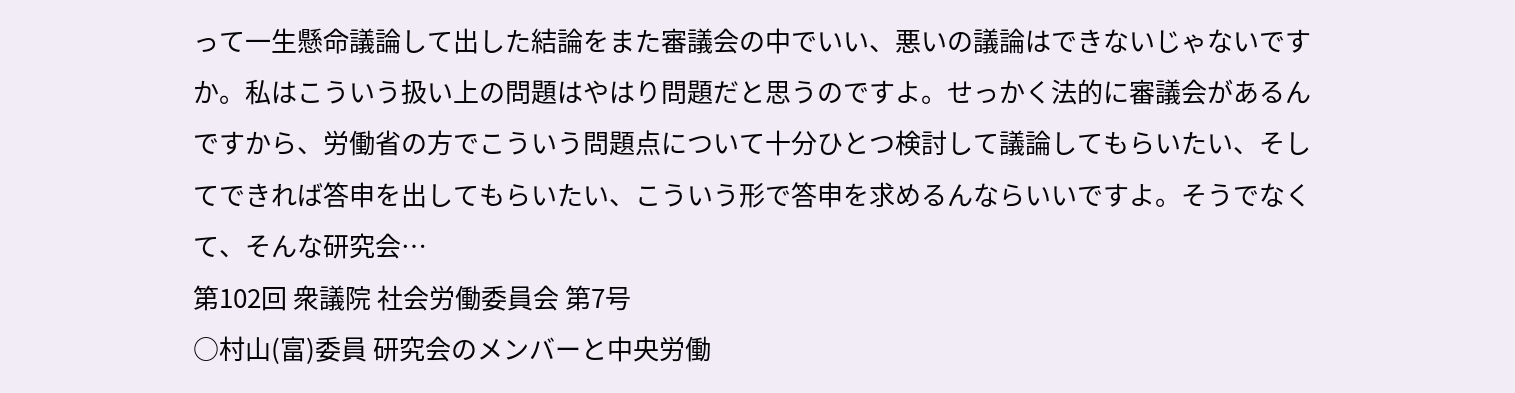って一生懸命議論して出した結論をまた審議会の中でいい、悪いの議論はできないじゃないですか。私はこういう扱い上の問題はやはり問題だと思うのですよ。せっかく法的に審議会があるんですから、労働省の方でこういう問題点について十分ひとつ検討して議論してもらいたい、そしてできれば答申を出してもらいたい、こういう形で答申を求めるんならいいですよ。そうでなくて、そんな研究会…
第102回 衆議院 社会労働委員会 第7号
○村山(富)委員 研究会のメンバーと中央労働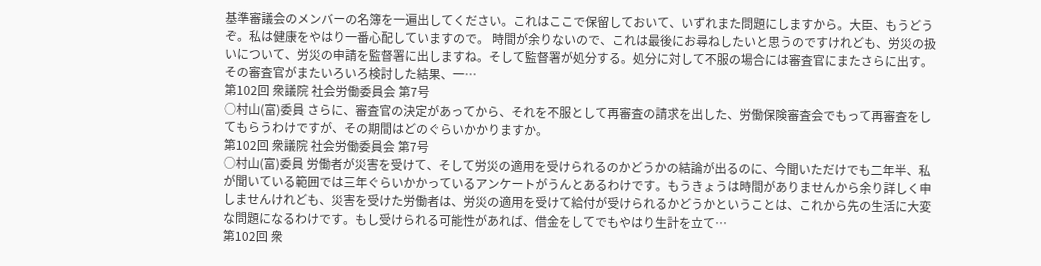基準審議会のメンバーの名簿を一遍出してください。これはここで保留しておいて、いずれまた問題にしますから。大臣、もうどうぞ。私は健康をやはり一番心配していますので。 時間が余りないので、これは最後にお尋ねしたいと思うのですけれども、労災の扱いについて、労災の申請を監督署に出しますね。そして監督署が処分する。処分に対して不服の場合には審査官にまたさらに出す。その審査官がまたいろいろ検討した結果、一…
第102回 衆議院 社会労働委員会 第7号
○村山(富)委員 さらに、審査官の決定があってから、それを不服として再審査の請求を出した、労働保険審査会でもって再審査をしてもらうわけですが、その期間はどのぐらいかかりますか。
第102回 衆議院 社会労働委員会 第7号
○村山(富)委員 労働者が災害を受けて、そして労災の適用を受けられるのかどうかの結論が出るのに、今聞いただけでも二年半、私が聞いている範囲では三年ぐらいかかっているアンケートがうんとあるわけです。もうきょうは時間がありませんから余り詳しく申しませんけれども、災害を受けた労働者は、労災の適用を受けて給付が受けられるかどうかということは、これから先の生活に大変な問題になるわけです。もし受けられる可能性があれば、借金をしてでもやはり生計を立て…
第102回 衆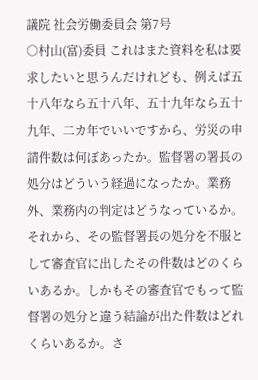議院 社会労働委員会 第7号
○村山(富)委員 これはまた資料を私は要求したいと思うんだけれども、例えば五十八年なら五十八年、五十九年なら五十九年、二カ年でいいですから、労災の申請件数は何ぼあったか。監督署の署長の処分はどういう経過になったか。業務外、業務内の判定はどうなっているか。それから、その監督署長の処分を不服として審査官に出したその件数はどのくらいあるか。しかもその審査官でもって監督署の処分と違う結論が出た件数はどれくらいあるか。さ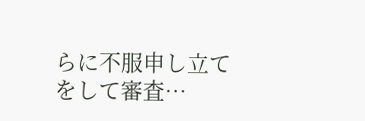らに不服申し立てをして審査…